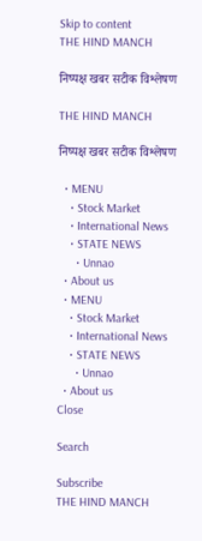Skip to content
THE HIND MANCH

निष्पक्ष खबर सटीक विश्लेषण

THE HIND MANCH

निष्पक्ष खबर सटीक विश्लेषण

  • MENU
    • Stock Market
    • International News
    • STATE NEWS
      • Unnao
  • About us
  • MENU
    • Stock Market
    • International News
    • STATE NEWS
      • Unnao
  • About us
Close

Search

Subscribe
THE HIND MANCH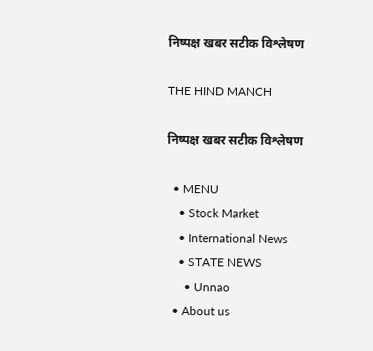निष्पक्ष खबर सटीक विश्लेषण

THE HIND MANCH

निष्पक्ष खबर सटीक विश्लेषण

  • MENU
    • Stock Market
    • International News
    • STATE NEWS
      • Unnao
  • About us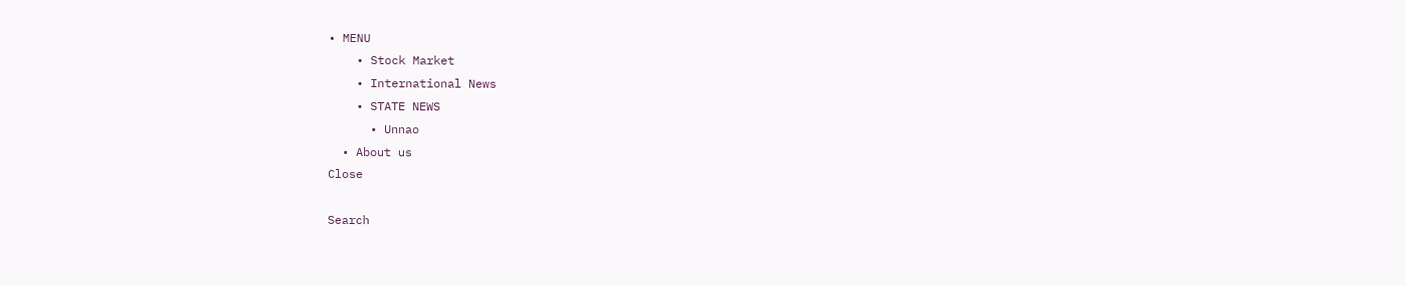• MENU
    • Stock Market
    • International News
    • STATE NEWS
      • Unnao
  • About us
Close

Search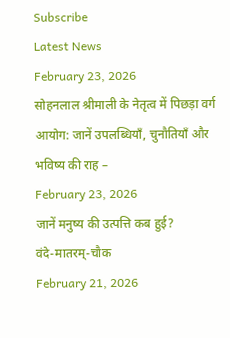Subscribe
Latest News
February 23, 2026
सोहनलाल श्रीमाली के नेतृत्व में पिछड़ा वर्ग आयोग: जानें उपलब्धियाँ, चुनौतियाँ और भविष्य की राह –
February 23, 2026
जानें मनुष्य की उत्पत्ति कब हुई?
वंदे-मातरम्-चौक
February 21, 2026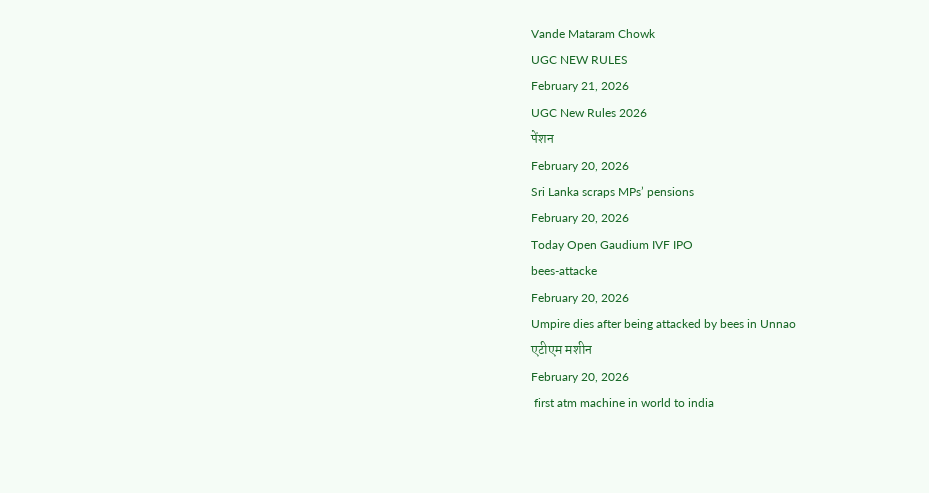Vande Mataram Chowk
UGC NEW RULES
February 21, 2026
UGC New Rules 2026
पेंशन
February 20, 2026
Sri Lanka scraps MPs’ pensions
February 20, 2026
Today Open Gaudium IVF IPO
bees-attacke
February 20, 2026
Umpire dies after being attacked by bees in Unnao
एटीएम मशीन
February 20, 2026
 first atm machine in world to india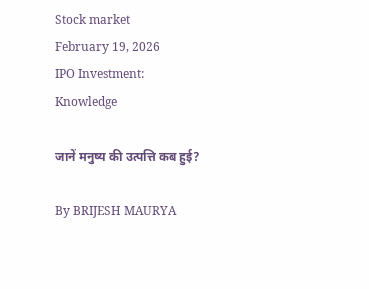Stock market
February 19, 2026
IPO Investment:
Knowledge

जानें मनुष्य की उत्पत्ति कब हुई?

By BRIJESH MAURYA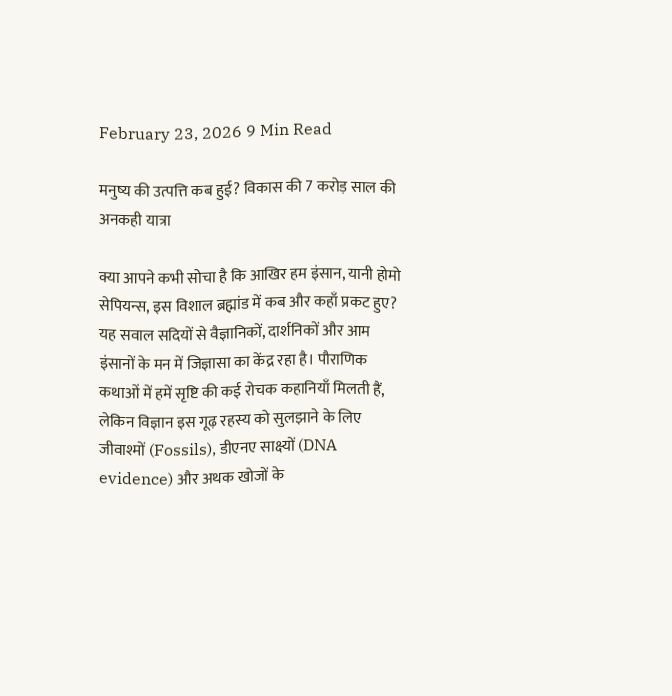February 23, 2026 9 Min Read

मनुष्य की उत्पत्ति कब हुई? विकास की 7 करोड़ साल की अनकही यात्रा

क्या आपने कभी सोचा है कि आखिर हम इंसान, यानी होमो सेपियन्स, इस विशाल ब्रह्मांड में कब और कहाँ प्रकट हुए? यह सवाल सदियों से वैज्ञानिकों, दार्शनिकों और आम इंसानों के मन में जिज्ञासा का केंद्र रहा है। पौराणिक कथाओं में हमें सृष्टि की कई रोचक कहानियाँ मिलती हैं, लेकिन विज्ञान इस गूढ़ रहस्य को सुलझाने के लिए जीवाश्मों (Fossils), डीएनए साक्ष्यों (DNA evidence) और अथक खोजों के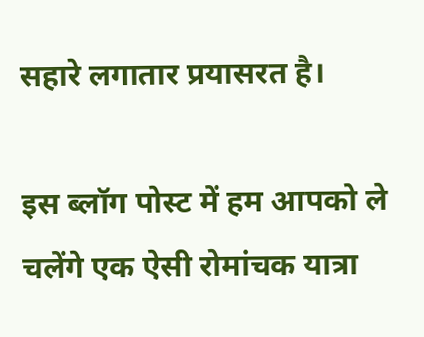सहारे लगातार प्रयासरत है।

इस ब्लॉग पोस्ट में हम आपको ले चलेंगे एक ऐसी रोमांचक यात्रा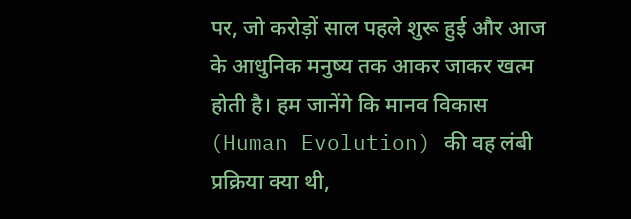पर, जो करोड़ों साल पहले शुरू हुई और आज के आधुनिक मनुष्य तक आकर जाकर खत्म होती है। हम जानेंगे कि मानव विकास (Human Evolution) की वह लंबी प्रक्रिया क्या थी,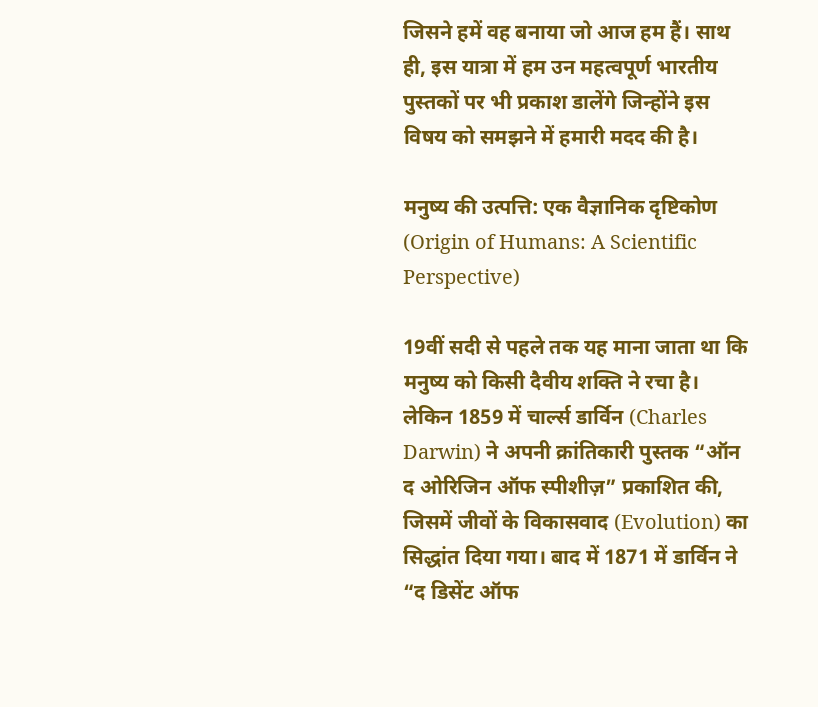जिसने हमें वह बनाया जो आज हम हैं। साथ ही, इस यात्रा में हम उन महत्वपूर्ण भारतीय पुस्तकों पर भी प्रकाश डालेंगे जिन्होंने इस विषय को समझने में हमारी मदद की है।

मनुष्य की उत्पत्ति: एक वैज्ञानिक दृष्टिकोण (Origin of Humans: A Scientific Perspective)

19वीं सदी से पहले तक यह माना जाता था कि मनुष्य को किसी दैवीय शक्ति ने रचा है। लेकिन 1859 में चार्ल्स डार्विन (Charles Darwin) ने अपनी क्रांतिकारी पुस्तक “ऑन द ओरिजिन ऑफ स्पीशीज़” प्रकाशित की, जिसमें जीवों के विकासवाद (Evolution) का सिद्धांत दिया गया। बाद में 1871 में डार्विन ने “द डिसेंट ऑफ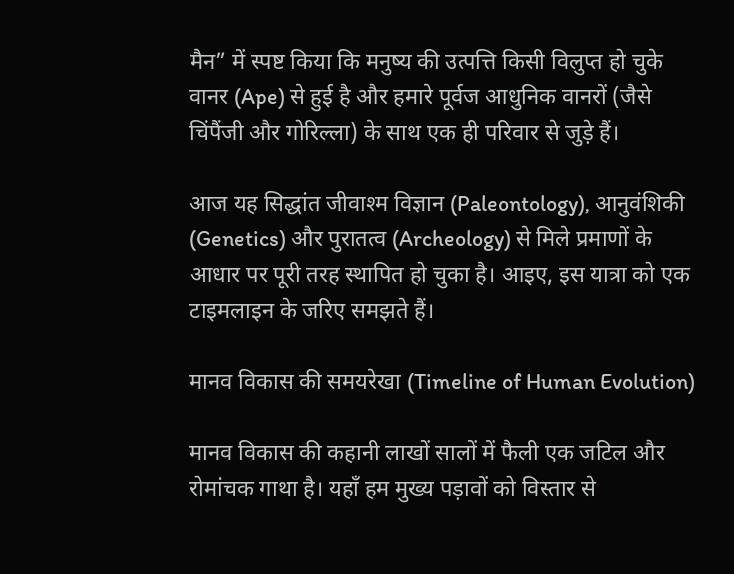मैन” में स्पष्ट किया कि मनुष्य की उत्पत्ति किसी विलुप्त हो चुके वानर (Ape) से हुई है और हमारे पूर्वज आधुनिक वानरों (जैसे चिंपैंजी और गोरिल्ला) के साथ एक ही परिवार से जुड़े हैं।

आज यह सिद्धांत जीवाश्म विज्ञान (Paleontology), आनुवंशिकी (Genetics) और पुरातत्व (Archeology) से मिले प्रमाणों के आधार पर पूरी तरह स्थापित हो चुका है। आइए, इस यात्रा को एक टाइमलाइन के जरिए समझते हैं।

मानव विकास की समयरेखा (Timeline of Human Evolution)

मानव विकास की कहानी लाखों सालों में फैली एक जटिल और रोमांचक गाथा है। यहाँ हम मुख्य पड़ावों को विस्तार से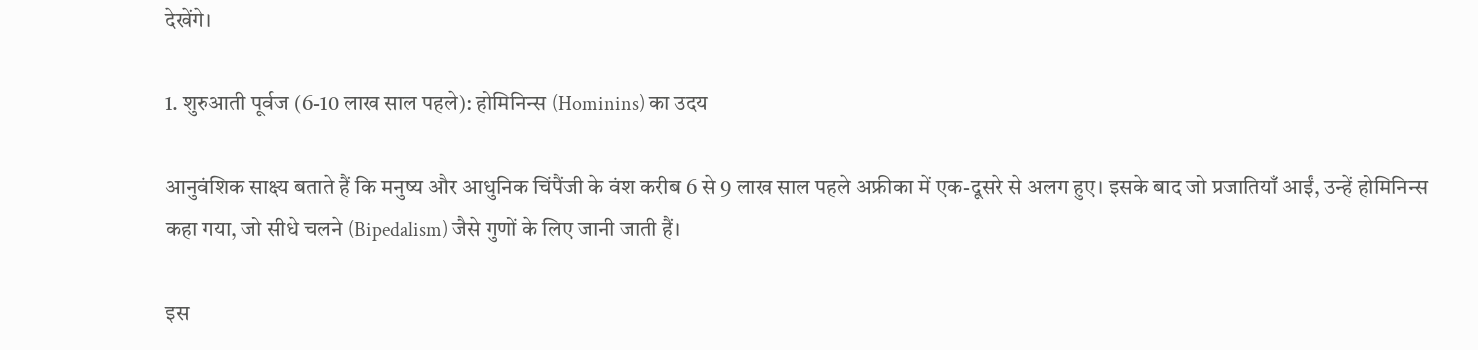देखेंगे।

1. शुरुआती पूर्वज (6-10 लाख साल पहले): होमिनिन्स (Hominins) का उदय

आनुवंशिक साक्ष्य बताते हैं कि मनुष्य और आधुनिक चिंपैंजी के वंश करीब 6 से 9 लाख साल पहले अफ्रीका में एक-दूसरे से अलग हुए। इसके बाद जो प्रजातियाँ आईं, उन्हें होमिनिन्स कहा गया, जो सीधे चलने (Bipedalism) जैसे गुणों के लिए जानी जाती हैं।

इस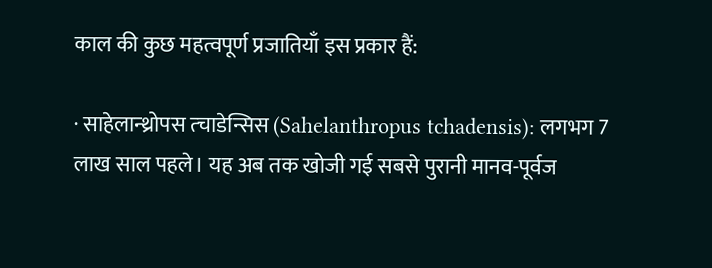काल की कुछ महत्वपूर्ण प्रजातियाँ इस प्रकार हैं:

· साहेलान्थ्रोपस त्चाडेन्सिस (Sahelanthropus tchadensis): लगभग 7 लाख साल पहले। यह अब तक खोजी गई सबसे पुरानी मानव-पूर्वज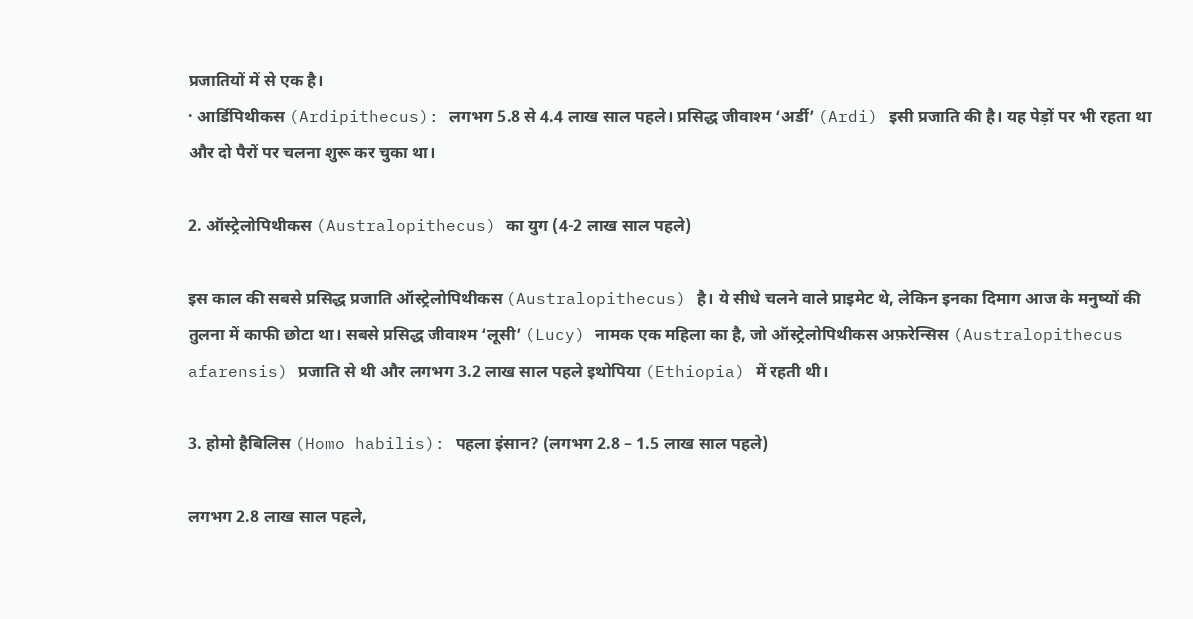प्रजातियों में से एक है।
· आर्डिपिथीकस (Ardipithecus): लगभग 5.8 से 4.4 लाख साल पहले। प्रसिद्ध जीवाश्म ‘अर्डी’ (Ardi) इसी प्रजाति की है। यह पेड़ों पर भी रहता था और दो पैरों पर चलना शुरू कर चुका था।

2. ऑस्ट्रेलोपिथीकस (Australopithecus) का युग (4-2 लाख साल पहले)

इस काल की सबसे प्रसिद्ध प्रजाति ऑस्ट्रेलोपिथीकस (Australopithecus) है। ये सीधे चलने वाले प्राइमेट थे, लेकिन इनका दिमाग आज के मनुष्यों की तुलना में काफी छोटा था। सबसे प्रसिद्ध जीवाश्म ‘लूसी’ (Lucy) नामक एक महिला का है, जो ऑस्ट्रेलोपिथीकस अफ़रेन्सिस (Australopithecus afarensis) प्रजाति से थी और लगभग 3.2 लाख साल पहले इथोपिया (Ethiopia) में रहती थी।

3. होमो हैबिलिस (Homo habilis): पहला इंसान? (लगभग 2.8 – 1.5 लाख साल पहले)

लगभग 2.8 लाख साल पहले,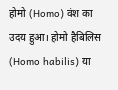होमो (Homo) वंश का उदय हुआ। होमो हैबिलिस (Homo habilis) या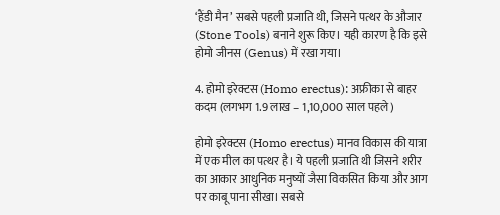‘हैंडी मैन’ सबसे पहली प्रजाति थी, जिसने पत्थर के औजार (Stone Tools) बनाने शुरू किए। यही कारण है कि इसे होमो जीनस (Genus) में रखा गया।

4. होमो इरेक्टस (Homo erectus): अफ्रीका से बाहर कदम (लगभग 1.9 लाख – 1,10,000 साल पहले)

होमो इरेक्टस (Homo erectus) मानव विकास की यात्रा में एक मील का पत्थर है। ये पहली प्रजाति थी जिसने शरीर का आकार आधुनिक मनुष्यों जैसा विकसित किया और आग पर काबू पाना सीखा। सबसे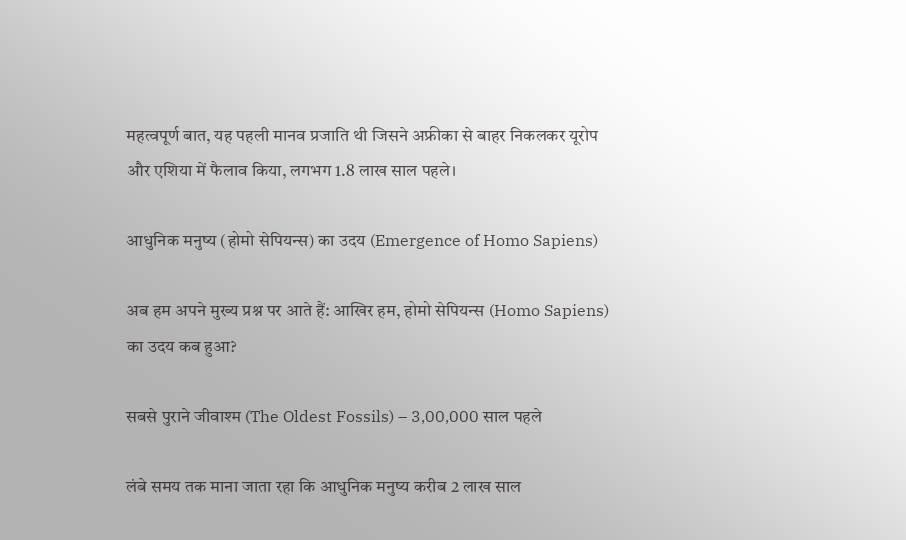महत्वपूर्ण बात, यह पहली मानव प्रजाति थी जिसने अफ्रीका से बाहर निकलकर यूरोप और एशिया में फैलाव किया, लगभग 1.8 लाख साल पहले।

आधुनिक मनुष्य (होमो सेपियन्स) का उदय (Emergence of Homo Sapiens)

अब हम अपने मुख्य प्रश्न पर आते हैं: आखिर हम, होमो सेपियन्स (Homo Sapiens) का उदय कब हुआ?

सबसे पुराने जीवाश्म (The Oldest Fossils) – 3,00,000 साल पहले

लंबे समय तक माना जाता रहा कि आधुनिक मनुष्य करीब 2 लाख साल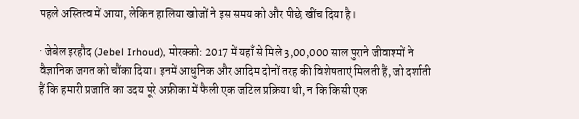पहले अस्तित्व में आया, लेकिन हालिया खोजों ने इस समय को और पीछे खींच दिया है।

· जेबेल इरहौद (Jebel Irhoud), मोरक्को: 2017 में यहाँ से मिले 3,00,000 साल पुराने जीवाश्मों ने वैज्ञानिक जगत को चौंका दिया। इनमें आधुनिक और आदिम दोनों तरह की विशेषताएं मिलती हैं, जो दर्शाती हैं कि हमारी प्रजाति का उदय पूरे अफ्रीका में फैली एक जटिल प्रक्रिया थी, न कि किसी एक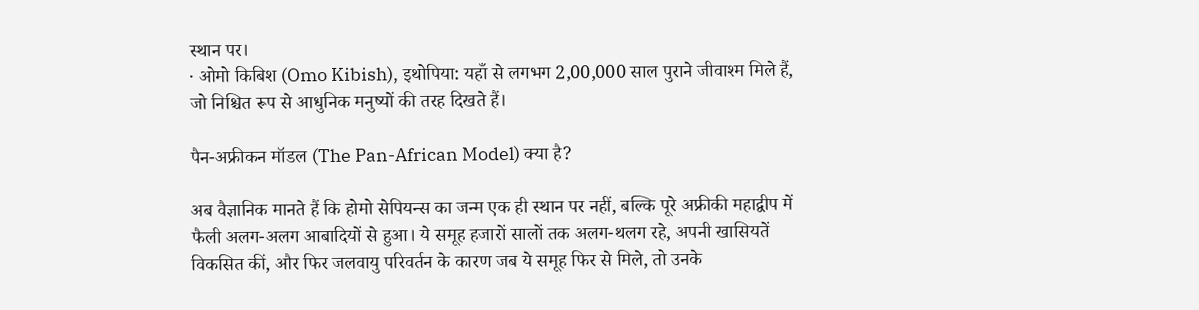स्थान पर।
· ओमो किबिश (Omo Kibish), इथोपिया: यहाँ से लगभग 2,00,000 साल पुराने जीवाश्म मिले हैं, जो निश्चित रूप से आधुनिक मनुष्यों की तरह दिखते हैं।

पैन-अफ्रीकन मॉडल (The Pan-African Model) क्या है?

अब वैज्ञानिक मानते हैं कि होमो सेपियन्स का जन्म एक ही स्थान पर नहीं, बल्कि पूरे अफ्रीकी महाद्वीप में फैली अलग-अलग आबादियों से हुआ। ये समूह हजारों सालों तक अलग-थलग रहे, अपनी खासियतें विकसित कीं, और फिर जलवायु परिवर्तन के कारण जब ये समूह फिर से मिले, तो उनके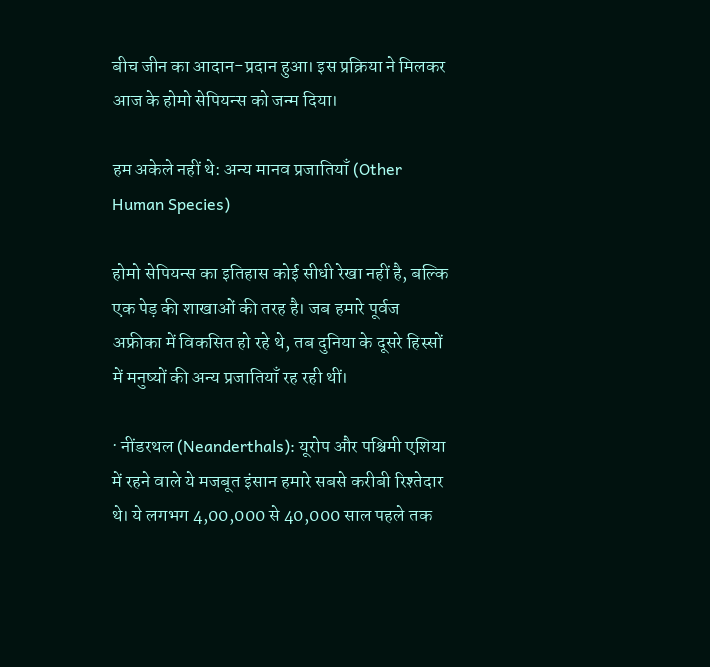बीच जीन का आदान-प्रदान हुआ। इस प्रक्रिया ने मिलकर आज के होमो सेपियन्स को जन्म दिया।

हम अकेले नहीं थे: अन्य मानव प्रजातियाँ (Other Human Species)

होमो सेपियन्स का इतिहास कोई सीधी रेखा नहीं है, बल्कि एक पेड़ की शाखाओं की तरह है। जब हमारे पूर्वज अफ्रीका में विकसित हो रहे थे, तब दुनिया के दूसरे हिस्सों में मनुष्यों की अन्य प्रजातियाँ रह रही थीं।

· नींडरथल (Neanderthals): यूरोप और पश्चिमी एशिया में रहने वाले ये मजबूत इंसान हमारे सबसे करीबी रिश्तेदार थे। ये लगभग 4,00,000 से 40,000 साल पहले तक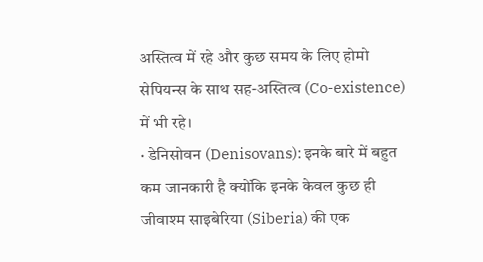अस्तित्व में रहे और कुछ समय के लिए होमो सेपियन्स के साथ सह-अस्तित्व (Co-existence) में भी रहे।
· डेनिसोवन (Denisovans): इनके बारे में बहुत कम जानकारी है क्योंकि इनके केवल कुछ ही जीवाश्म साइबेरिया (Siberia) की एक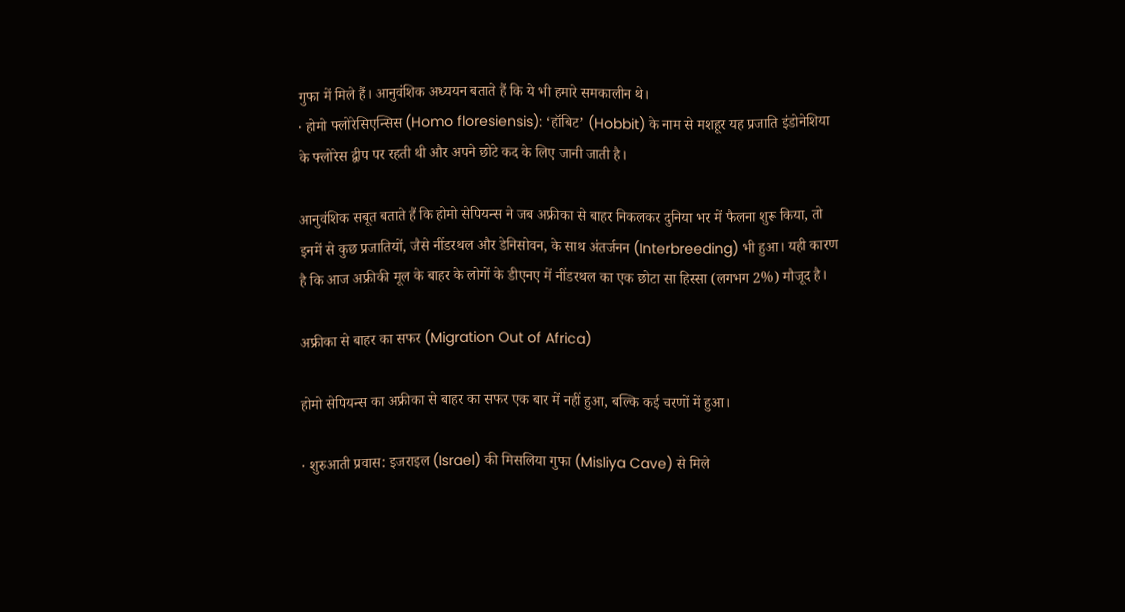गुफा में मिले हैं। आनुवंशिक अध्ययन बताते हैं कि ये भी हमारे समकालीन थे।
· होमो फ्लोरेसिएन्सिस (Homo floresiensis): ‘हॉबिट’ (Hobbit) के नाम से मशहूर यह प्रजाति इंडोनेशिया के फ्लोरेस द्वीप पर रहती थी और अपने छोटे कद के लिए जानी जाती है।

आनुवंशिक सबूत बताते हैं कि होमो सेपियन्स ने जब अफ्रीका से बाहर निकलकर दुनिया भर में फैलना शुरू किया, तो इनमें से कुछ प्रजातियों, जैसे नींडरथल और डेनिसोवन, के साथ अंतर्जनन (Interbreeding) भी हुआ। यही कारण है कि आज अफ्रीकी मूल के बाहर के लोगों के डीएनए में नींडरथल का एक छोटा सा हिस्सा (लगभग 2%) मौजूद है।

अफ्रीका से बाहर का सफर (Migration Out of Africa)

होमो सेपियन्स का अफ्रीका से बाहर का सफर एक बार में नहीं हुआ, बल्कि कई चरणों में हुआ।

· शुरुआती प्रवास: इजराइल (Israel) की मिसलिया गुफा (Misliya Cave) से मिले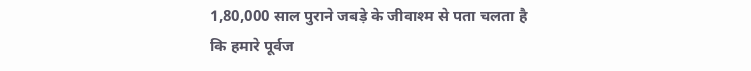1,80,000 साल पुराने जबड़े के जीवाश्म से पता चलता है कि हमारे पूर्वज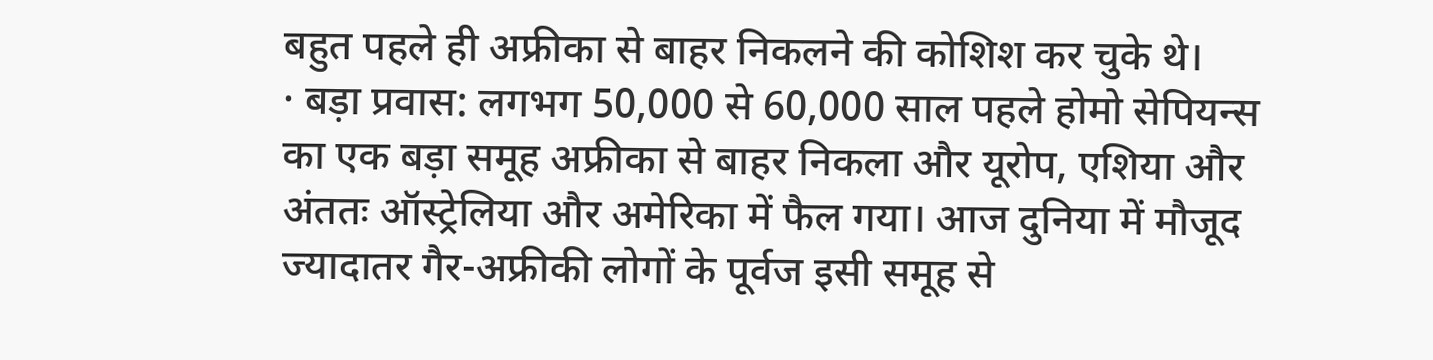बहुत पहले ही अफ्रीका से बाहर निकलने की कोशिश कर चुके थे।
· बड़ा प्रवास: लगभग 50,000 से 60,000 साल पहले होमो सेपियन्स का एक बड़ा समूह अफ्रीका से बाहर निकला और यूरोप, एशिया और अंततः ऑस्ट्रेलिया और अमेरिका में फैल गया। आज दुनिया में मौजूद ज्यादातर गैर-अफ्रीकी लोगों के पूर्वज इसी समूह से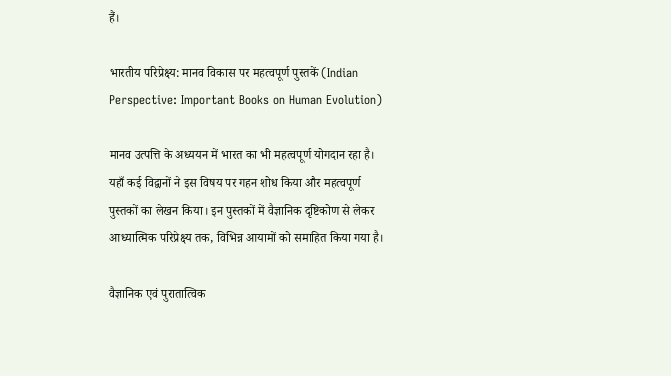हैं।

भारतीय परिप्रेक्ष्य: मानव विकास पर महत्वपूर्ण पुस्तकें (Indian Perspective: Important Books on Human Evolution)

मानव उत्पत्ति के अध्ययन में भारत का भी महत्वपूर्ण योगदान रहा है। यहाँ कई विद्वानों ने इस विषय पर गहन शोध किया और महत्वपूर्ण पुस्तकों का लेखन किया। इन पुस्तकों में वैज्ञानिक दृष्टिकोण से लेकर आध्यात्मिक परिप्रेक्ष्य तक, विभिन्न आयामों को समाहित किया गया है।

वैज्ञानिक एवं पुरातात्विक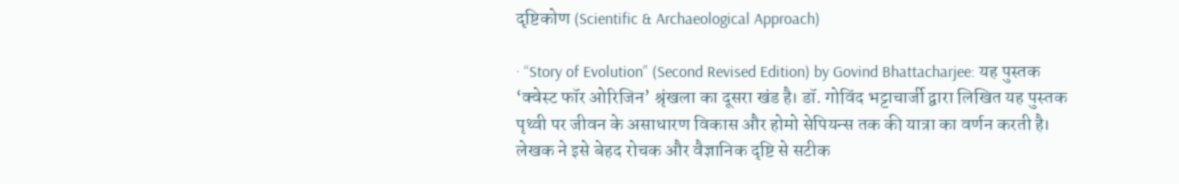दृष्टिकोण (Scientific & Archaeological Approach)

· “Story of Evolution” (Second Revised Edition) by Govind Bhattacharjee: यह पुस्तक ‘क्वेस्ट फॉर ओरिजिन’ श्रृंखला का दूसरा खंड है। डॉ. गोविंद भट्टाचार्जी द्वारा लिखित यह पुस्तक पृथ्वी पर जीवन के असाधारण विकास और होमो सेपियन्स तक की यात्रा का वर्णन करती है। लेखक ने इसे बेहद रोचक और वैज्ञानिक दृष्टि से सटीक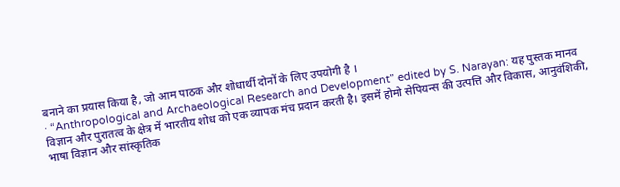बनाने का प्रयास किया है, जो आम पाठक और शोधार्थी दोनों के लिए उपयोगी है ।
· “Anthropological and Archaeological Research and Development” edited by S. Narayan: यह पुस्तक मानव विज्ञान और पुरातत्व के क्षेत्र में भारतीय शोध को एक व्यापक मंच प्रदान करती है। इसमें होमो सेपियन्स की उत्पत्ति और विकास, आनुवंशिकी, भाषा विज्ञान और सांस्कृतिक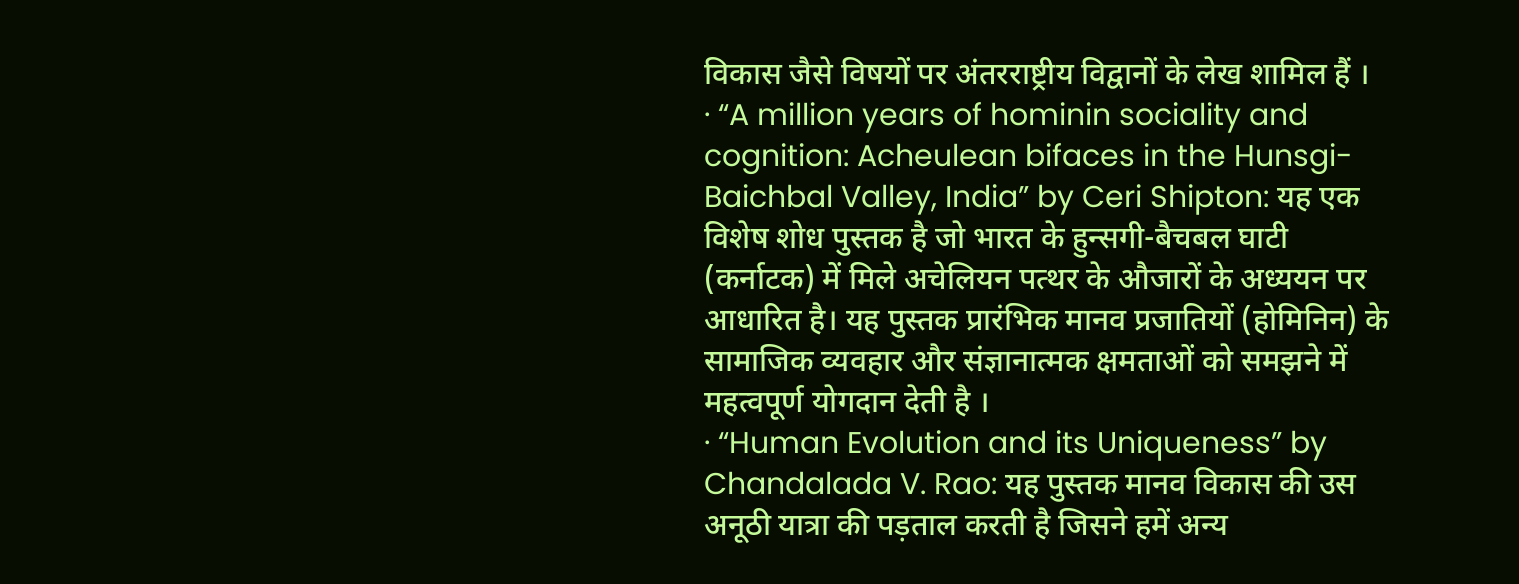विकास जैसे विषयों पर अंतरराष्ट्रीय विद्वानों के लेख शामिल हैं ।
· “A million years of hominin sociality and cognition: Acheulean bifaces in the Hunsgi-Baichbal Valley, India” by Ceri Shipton: यह एक विशेष शोध पुस्तक है जो भारत के हुन्सगी-बैचबल घाटी (कर्नाटक) में मिले अचेलियन पत्थर के औजारों के अध्ययन पर आधारित है। यह पुस्तक प्रारंभिक मानव प्रजातियों (होमिनिन) के सामाजिक व्यवहार और संज्ञानात्मक क्षमताओं को समझने में महत्वपूर्ण योगदान देती है ।
· “Human Evolution and its Uniqueness” by Chandalada V. Rao: यह पुस्तक मानव विकास की उस अनूठी यात्रा की पड़ताल करती है जिसने हमें अन्य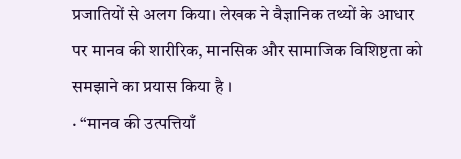प्रजातियों से अलग किया। लेखक ने वैज्ञानिक तथ्यों के आधार पर मानव की शारीरिक, मानसिक और सामाजिक विशिष्टता को समझाने का प्रयास किया है ।
· “मानव की उत्पत्तियाँ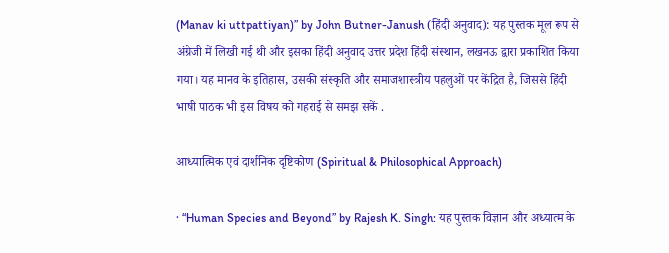(Manav ki uttpattiyan)” by John Butner-Janush (हिंदी अनुवाद): यह पुस्तक मूल रूप से अंग्रेजी में लिखी गई थी और इसका हिंदी अनुवाद उत्तर प्रदेश हिंदी संस्थान, लखनऊ द्वारा प्रकाशित किया गया। यह मानव के इतिहास, उसकी संस्कृति और समाजशास्त्रीय पहलुओं पर केंद्रित है, जिससे हिंदी भाषी पाठक भी इस विषय को गहराई से समझ सकें .

आध्यात्मिक एवं दार्शनिक दृष्टिकोण (Spiritual & Philosophical Approach)

· “Human Species and Beyond” by Rajesh K. Singh: यह पुस्तक विज्ञान और अध्यात्म के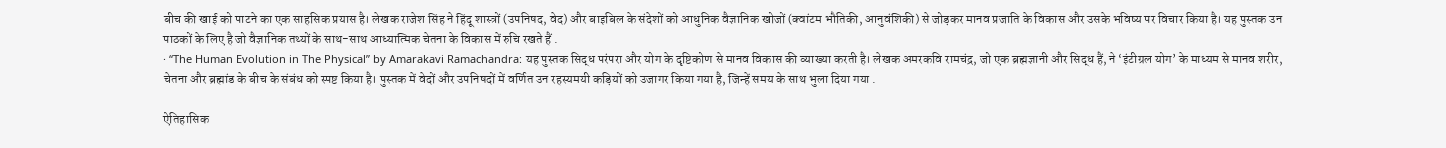बीच की खाई को पाटने का एक साहसिक प्रयास है। लेखक राजेश सिंह ने हिंदू शास्त्रों (उपनिषद, वेद) और बाइबिल के संदेशों को आधुनिक वैज्ञानिक खोजों (क्वांटम भौतिकी, आनुवंशिकी) से जोड़कर मानव प्रजाति के विकास और उसके भविष्य पर विचार किया है। यह पुस्तक उन पाठकों के लिए है जो वैज्ञानिक तथ्यों के साथ-साथ आध्यात्मिक चेतना के विकास में रुचि रखते हैं .
· “The Human Evolution in The Physical” by Amarakavi Ramachandra: यह पुस्तक सिद्ध परंपरा और योग के दृष्टिकोण से मानव विकास की व्याख्या करती है। लेखक अमरकवि रामचंद्र, जो एक ब्रह्मज्ञानी और सिद्ध हैं, ने ‘इंटीग्रल योग’ के माध्यम से मानव शरीर, चेतना और ब्रह्मांड के बीच के संबंध को स्पष्ट किया है। पुस्तक में वेदों और उपनिषदों में वर्णित उन रहस्यमयी कड़ियों को उजागर किया गया है, जिन्हें समय के साथ भुला दिया गया .

ऐतिहासिक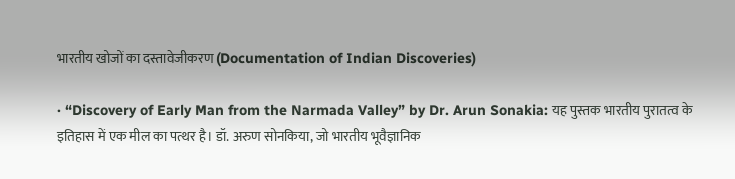भारतीय खोजों का दस्तावेजीकरण (Documentation of Indian Discoveries)

· “Discovery of Early Man from the Narmada Valley” by Dr. Arun Sonakia: यह पुस्तक भारतीय पुरातत्व के इतिहास में एक मील का पत्थर है। डॉ. अरुण सोनकिया, जो भारतीय भूवैज्ञानिक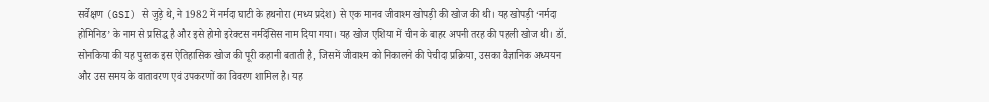सर्वेक्षण (GSI) से जुड़े थे, ने 1982 में नर्मदा घाटी के हथनोरा (मध्य प्रदेश) से एक मानव जीवाश्म खोपड़ी की खोज की थी। यह खोपड़ी ‘नर्मदा होमिनिड’ के नाम से प्रसिद्ध है और इसे होमो इरेक्टस नर्मदेंसिस नाम दिया गया। यह खोज एशिया में चीन के बाहर अपनी तरह की पहली खोज थी। डॉ. सोनकिया की यह पुस्तक इस ऐतिहासिक खोज की पूरी कहानी बताती है, जिसमें जीवाश्म को निकालने की पेचीदा प्रक्रिया, उसका वैज्ञानिक अध्ययन और उस समय के वातावरण एवं उपकरणों का विवरण शामिल है। यह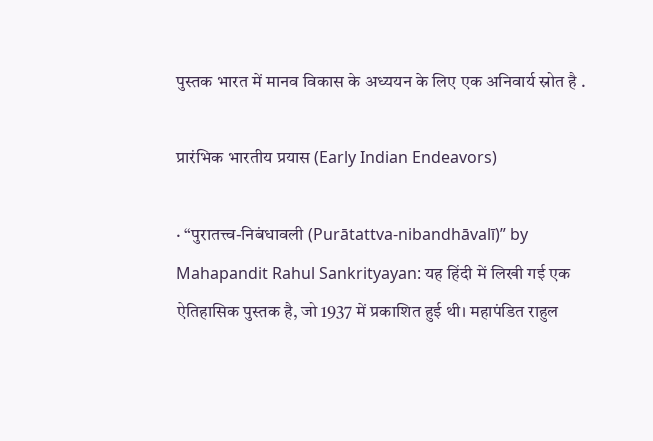पुस्तक भारत में मानव विकास के अध्ययन के लिए एक अनिवार्य स्रोत है .

प्रारंभिक भारतीय प्रयास (Early Indian Endeavors)

· “पुरातत्त्व-निबंधावली (Purātattva-nibandhāvalī)” by Mahapandit Rahul Sankrityayan: यह हिंदी में लिखी गई एक ऐतिहासिक पुस्तक है, जो 1937 में प्रकाशित हुई थी। महापंडित राहुल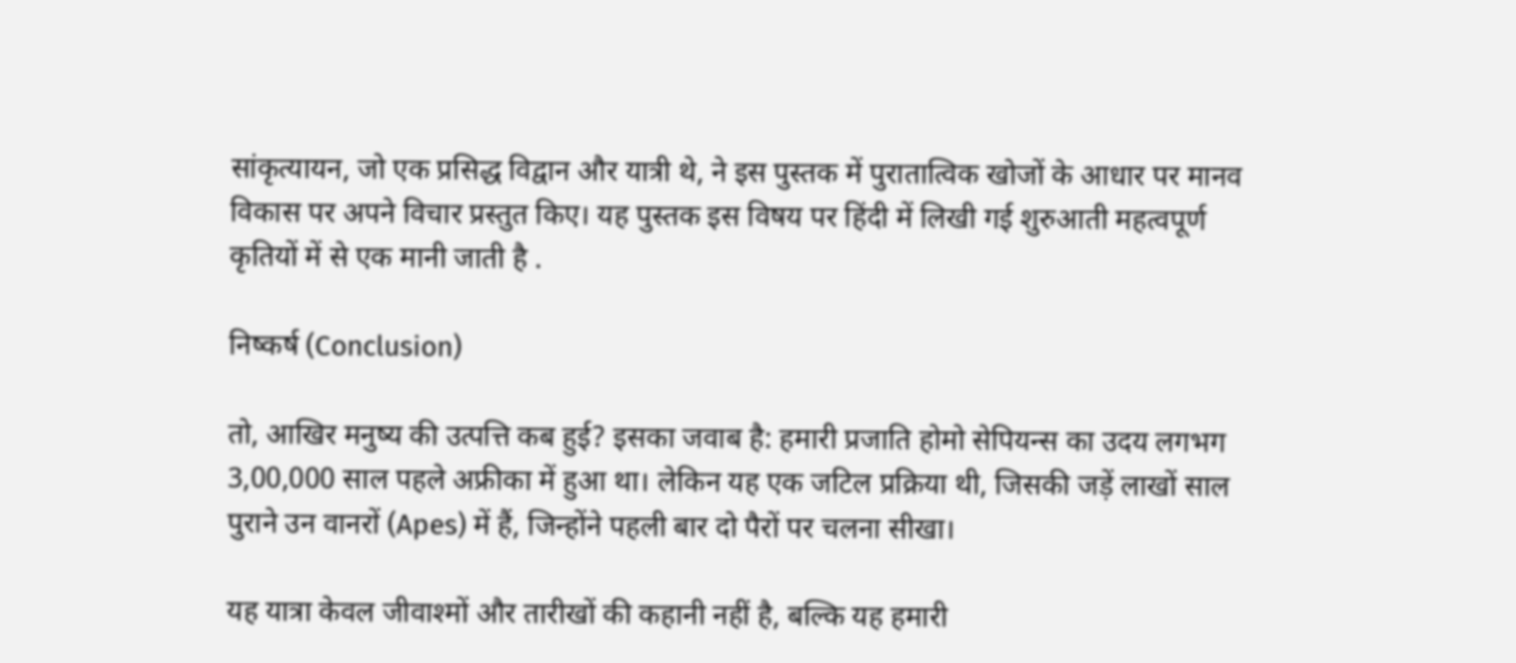सांकृत्यायन, जो एक प्रसिद्ध विद्वान और यात्री थे, ने इस पुस्तक में पुरातात्विक खोजों के आधार पर मानव विकास पर अपने विचार प्रस्तुत किए। यह पुस्तक इस विषय पर हिंदी में लिखी गई शुरुआती महत्वपूर्ण कृतियों में से एक मानी जाती है .

निष्कर्ष (Conclusion)

तो, आखिर मनुष्य की उत्पत्ति कब हुई? इसका जवाब है: हमारी प्रजाति होमो सेपियन्स का उदय लगभग 3,00,000 साल पहले अफ्रीका में हुआ था। लेकिन यह एक जटिल प्रक्रिया थी, जिसकी जड़ें लाखों साल पुराने उन वानरों (Apes) में हैं, जिन्होंने पहली बार दो पैरों पर चलना सीखा।

यह यात्रा केवल जीवाश्मों और तारीखों की कहानी नहीं है, बल्कि यह हमारी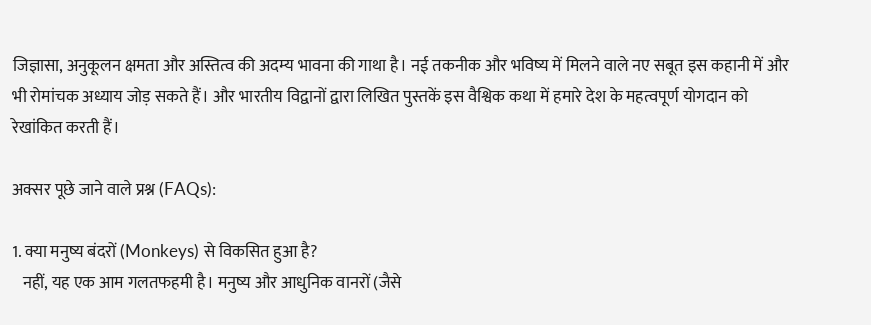जिज्ञासा, अनुकूलन क्षमता और अस्तित्व की अदम्य भावना की गाथा है। नई तकनीक और भविष्य में मिलने वाले नए सबूत इस कहानी में और भी रोमांचक अध्याय जोड़ सकते हैं। और भारतीय विद्वानों द्वारा लिखित पुस्तकें इस वैश्विक कथा में हमारे देश के महत्वपूर्ण योगदान को रेखांकित करती हैं।

अक्सर पूछे जाने वाले प्रश्न (FAQs):

1. क्या मनुष्य बंदरों (Monkeys) से विकसित हुआ है?
   नहीं, यह एक आम गलतफहमी है। मनुष्य और आधुनिक वानरों (जैसे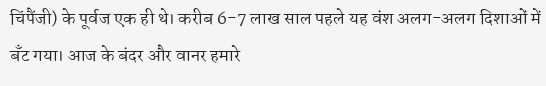चिंपैंजी) के पूर्वज एक ही थे। करीब 6-7 लाख साल पहले यह वंश अलग-अलग दिशाओं में बँट गया। आज के बंदर और वानर हमारे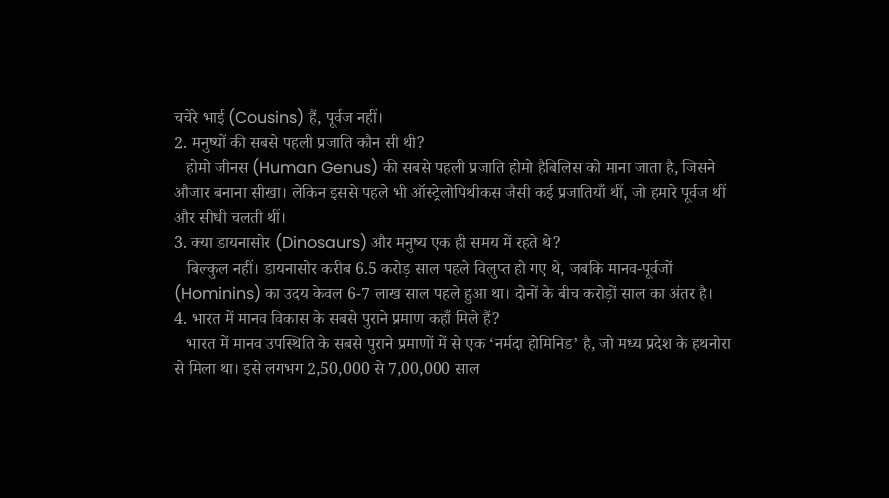चचेरे भाई (Cousins) हैं, पूर्वज नहीं।
2. मनुष्यों की सबसे पहली प्रजाति कौन सी थी?
   होमो जीनस (Human Genus) की सबसे पहली प्रजाति होमो हैबिलिस को माना जाता है, जिसने औजार बनाना सीखा। लेकिन इससे पहले भी ऑस्ट्रेलोपिथीकस जैसी कई प्रजातियाँ थीं, जो हमारे पूर्वज थीं और सीधी चलती थीं।
3. क्या डायनासोर (Dinosaurs) और मनुष्य एक ही समय में रहते थे?
   बिल्कुल नहीं। डायनासोर करीब 6.5 करोड़ साल पहले विलुप्त हो गए थे, जबकि मानव-पूर्वजों (Hominins) का उदय केवल 6-7 लाख साल पहले हुआ था। दोनों के बीच करोड़ों साल का अंतर है।
4. भारत में मानव विकास के सबसे पुराने प्रमाण कहाँ मिले हैं?
   भारत में मानव उपस्थिति के सबसे पुराने प्रमाणों में से एक ‘नर्मदा होमिनिड’ है, जो मध्य प्रदेश के हथनोरा से मिला था। इसे लगभग 2,50,000 से 7,00,000 साल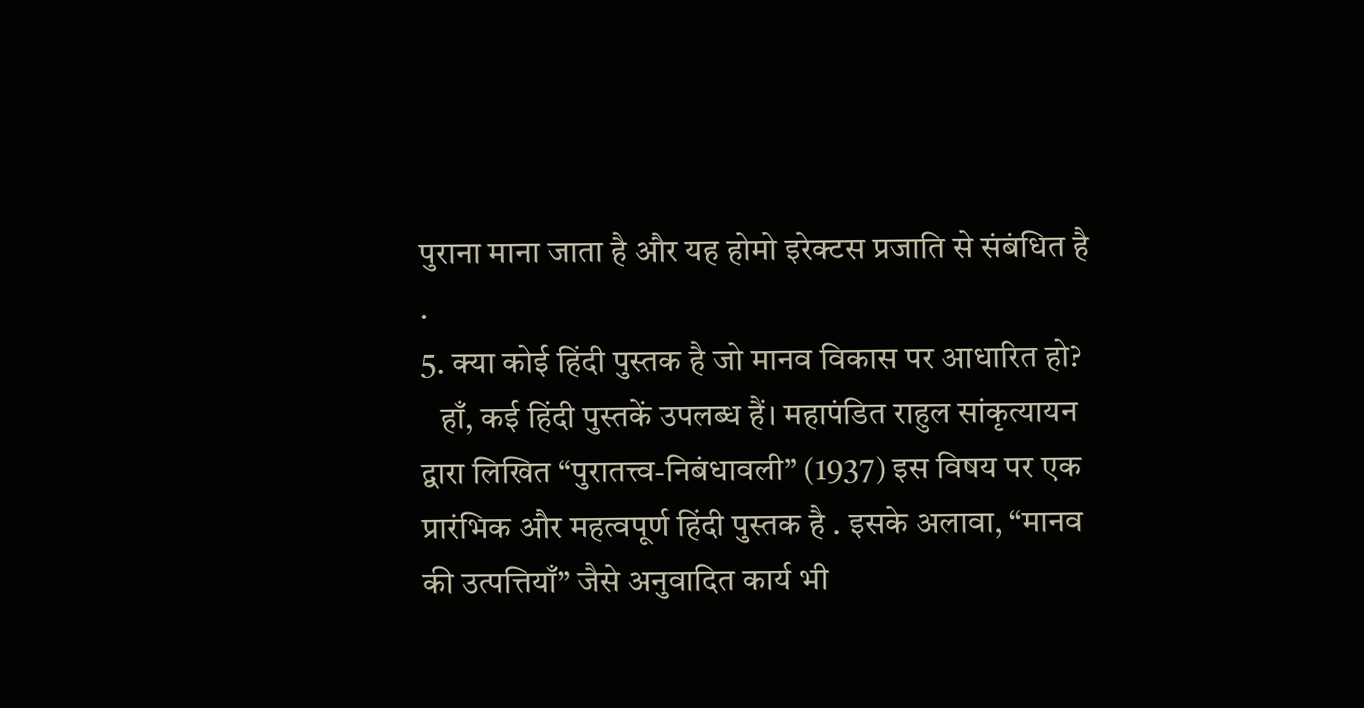पुराना माना जाता है और यह होमो इरेक्टस प्रजाति से संबंधित है .
5. क्या कोई हिंदी पुस्तक है जो मानव विकास पर आधारित हो?
   हाँ, कई हिंदी पुस्तकें उपलब्ध हैं। महापंडित राहुल सांकृत्यायन द्वारा लिखित “पुरातत्त्व-निबंधावली” (1937) इस विषय पर एक प्रारंभिक और महत्वपूर्ण हिंदी पुस्तक है . इसके अलावा, “मानव की उत्पत्तियाँ” जैसे अनुवादित कार्य भी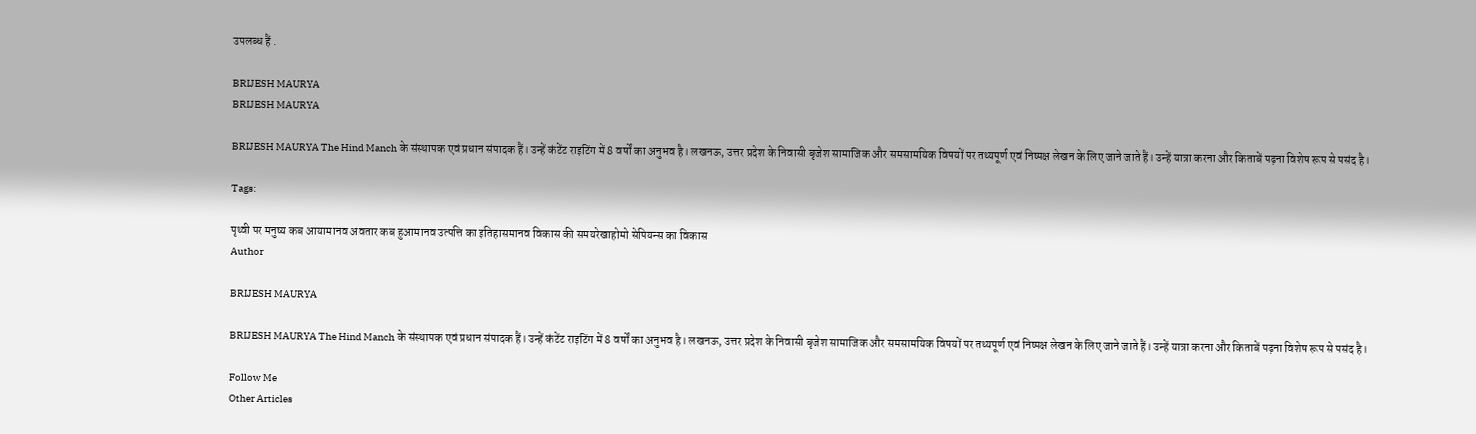उपलब्ध हैं .

BRIJESH MAURYA
BRIJESH MAURYA

BRIJESH MAURYA The Hind Manch के संस्थापक एवं प्रधान संपादक हैं। उन्हें कंटेंट राइटिंग में 8 वर्षों का अनुभव है। लखनऊ, उत्तर प्रदेश के निवासी बृजेश सामाजिक और समसामयिक विषयों पर तथ्यपूर्ण एवं निष्पक्ष लेखन के लिए जाने जाते हैं। उन्हें यात्रा करना और किताबें पढ़ना विशेष रूप से पसंद है।

Tags:

पृथ्वी पर मनुष्य कब आयामानव अवतार कब हुआमानव उत्पत्ति का इतिहासमानव विकास की समयरेखाहोमो सेपियन्स का विकास
Author

BRIJESH MAURYA

BRIJESH MAURYA The Hind Manch के संस्थापक एवं प्रधान संपादक हैं। उन्हें कंटेंट राइटिंग में 8 वर्षों का अनुभव है। लखनऊ, उत्तर प्रदेश के निवासी बृजेश सामाजिक और समसामयिक विषयों पर तथ्यपूर्ण एवं निष्पक्ष लेखन के लिए जाने जाते हैं। उन्हें यात्रा करना और किताबें पढ़ना विशेष रूप से पसंद है।

Follow Me
Other Articles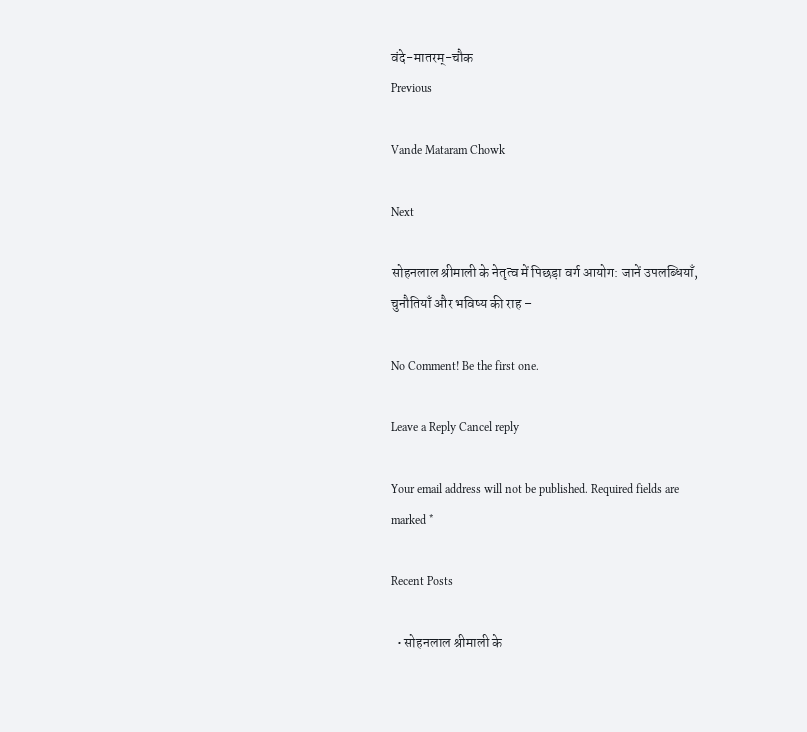वंदे-मातरम्-चौक
Previous

Vande Mataram Chowk

Next

सोहनलाल श्रीमाली के नेतृत्व में पिछड़ा वर्ग आयोग: जानें उपलब्धियाँ, चुनौतियाँ और भविष्य की राह –

No Comment! Be the first one.

Leave a Reply Cancel reply

Your email address will not be published. Required fields are marked *

Recent Posts

  • सोहनलाल श्रीमाली के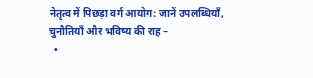नेतृत्व में पिछड़ा वर्ग आयोग: जानें उपलब्धियाँ, चुनौतियाँ और भविष्य की राह –
  •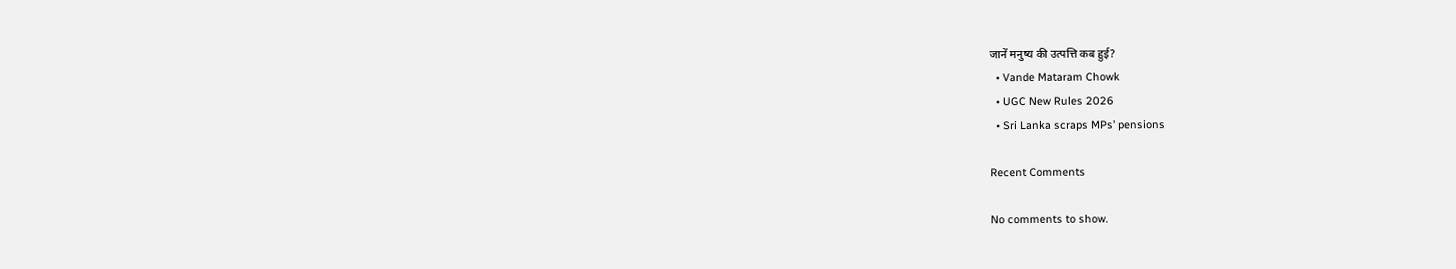जानें मनुष्य की उत्पत्ति कब हुई?
  • Vande Mataram Chowk
  • UGC New Rules 2026
  • Sri Lanka scraps MPs’ pensions

Recent Comments

No comments to show.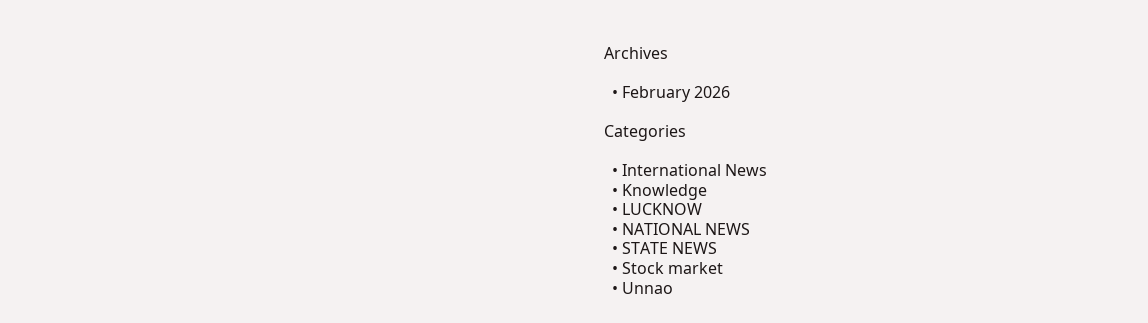Archives

  • February 2026

Categories

  • International News
  • Knowledge
  • LUCKNOW
  • NATIONAL NEWS
  • STATE NEWS
  • Stock market
  • Unnao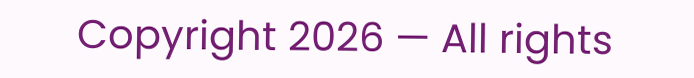Copyright 2026 — All rights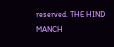reserved. THE HIND MANCH